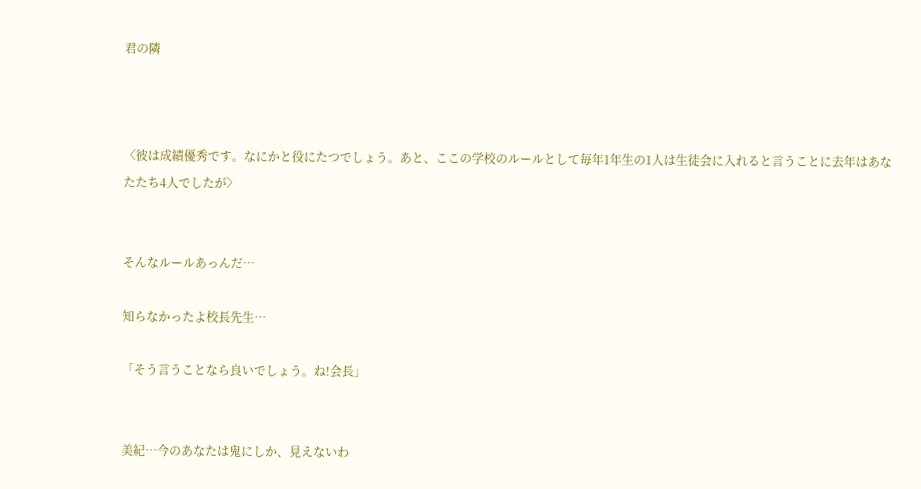君の隣



〈彼は成績優秀です。なにかと役にたつでしょう。あと、ここの学校のルールとして毎年1年生の1人は生徒会に入れると言うことに去年はあなたたち4人でしたが〉


そんなルールあっんだ…

知らなかったよ校長先生…

「そう言うことなら良いでしょう。ね!会長」


美紀…今のあなたは鬼にしか、見えないわ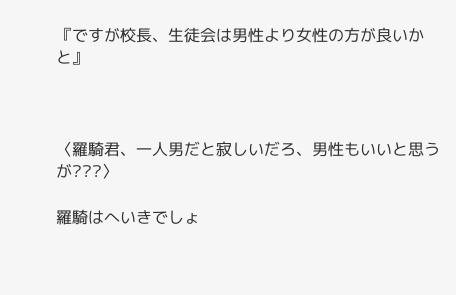『ですが校長、生徒会は男性より女性の方が良いかと』



〈羅騎君、一人男だと寂しいだろ、男性もいいと思うが???〉

羅騎はへいきでしょ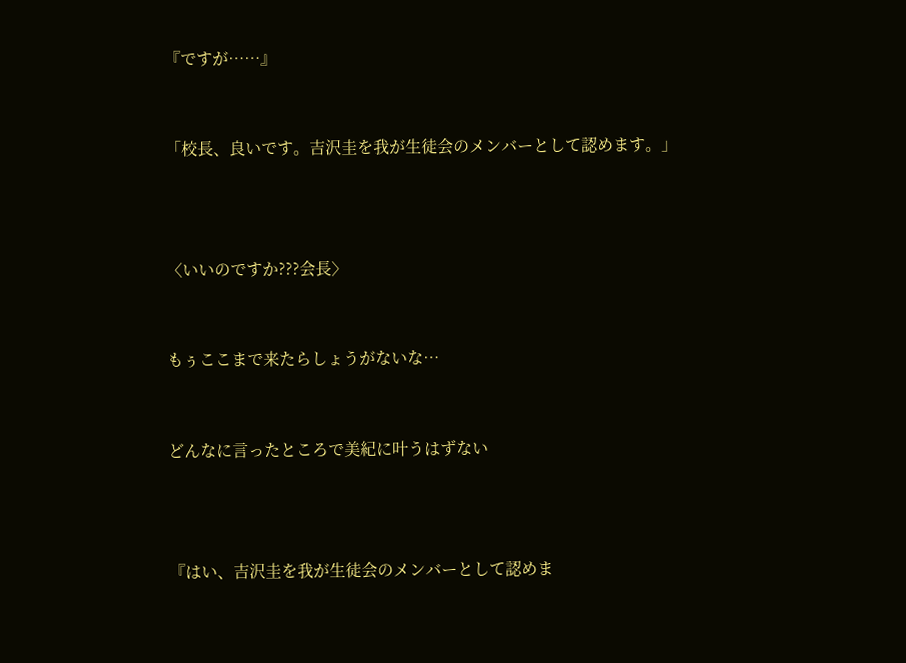『ですが……』


「校長、良いです。吉沢圭を我が生徒会のメンバーとして認めます。」



〈いいのですか???会長〉


もぅここまで来たらしょうがないな…


どんなに言ったところで美紀に叶うはずない



『はい、吉沢圭を我が生徒会のメンバーとして認めま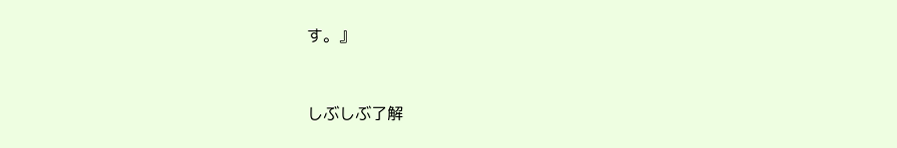す。』


しぶしぶ了解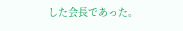した会長であった。